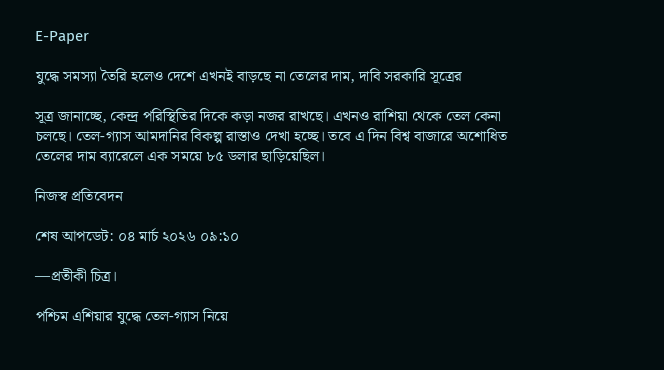E-Paper

যুদ্ধে সমস্যা তৈরি হলেও দেশে এখনই বাড়ছে না তেলের দাম, দাবি সরকারি সূত্রের

সূত্র জানাচ্ছে, কেন্দ্র পরিস্থিতির দিকে কড়া নজর রাখছে। এখনও রাশিয়া থেকে তেল কেনা চলছে। তেল-গ্যাস আমদানির বিকল্প রাস্তাও দেখা হচ্ছে। তবে এ দিন বিশ্ব বাজারে অশোধিত তেলের দাম ব্যারেলে এক সময়ে ৮৫ ডলার ছাড়িয়েছিল।

নিজস্ব প্রতিবেদন

শেষ আপডেট: ০৪ মার্চ ২০২৬ ০৯:১০

—প্রতীকী চিত্র।

পশ্চিম এশিয়ার যুদ্ধে তেল-গ্যাস নিয়ে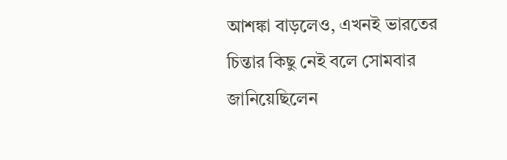আশঙ্কা বাড়লেও, এখনই ভারতের চিন্তার কিছু নেই বলে সোমবার জানিয়েছিলেন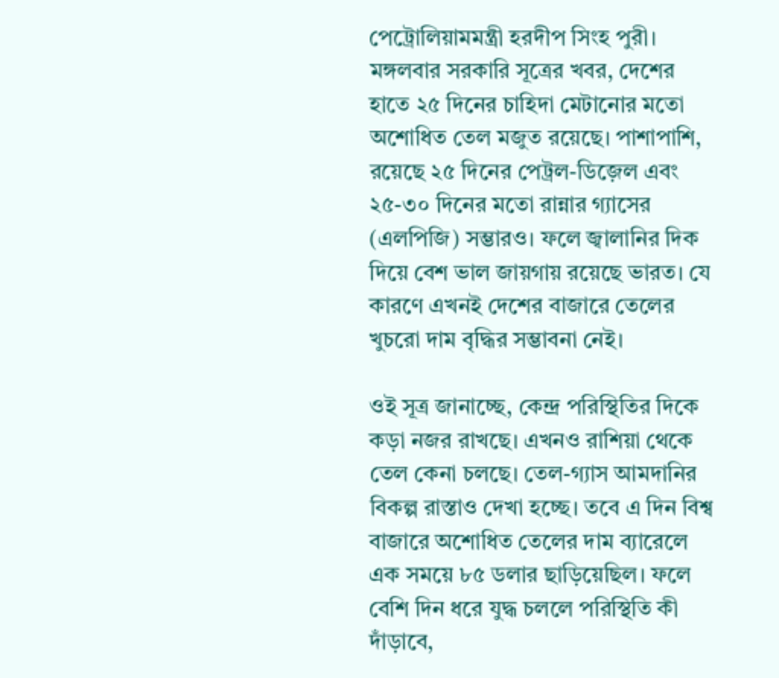পেট্রোলিয়ামমন্ত্রী হরদীপ সিংহ পুরী। মঙ্গলবার সরকারি সূত্রের খবর, দেশের হাতে ২৫ দিনের চাহিদা মেটানোর মতো অশোধিত তেল মজুত রয়েছে। পাশাপাশি, রয়েছে ২৫ দিনের পেট্রল-ডিজ়েল এবং ২৫-৩০ দিনের মতো রান্নার গ্যাসের (এলপিজি) সম্ভারও। ফলে জ্বালানির দিক দিয়ে বেশ ভাল জায়গায় রয়েছে ভারত। যে কারণে এখনই দেশের বাজারে তেলের খুচরো দাম বৃদ্ধির সম্ভাবনা নেই।

ওই সূত্র জানাচ্ছে, কেন্দ্র পরিস্থিতির দিকে কড়া নজর রাখছে। এখনও রাশিয়া থেকে তেল কেনা চলছে। তেল-গ্যাস আমদানির বিকল্প রাস্তাও দেখা হচ্ছে। তবে এ দিন বিশ্ব বাজারে অশোধিত তেলের দাম ব্যারেলে এক সময়ে ৮৫ ডলার ছাড়িয়েছিল। ফলে বেশি দিন ধরে যুদ্ধ চললে পরিস্থিতি কী দাঁড়াবে,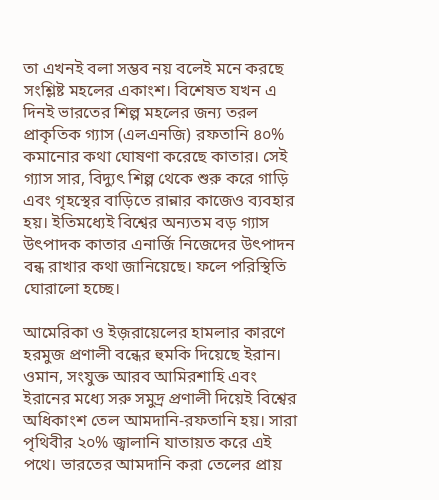তা এখনই বলা সম্ভব নয় বলেই মনে করছে সংশ্লিষ্ট মহলের একাংশ। বিশেষত যখন এ দিনই ভারতের শিল্প মহলের জন্য তরল প্রাকৃতিক গ্যাস (এলএনজি) রফতানি ৪০% কমানোর কথা ঘোষণা করেছে কাতার। সেই গ্যাস সার, বিদ্যুৎ শিল্প থেকে শুরু করে গাড়ি এবং গৃহস্থের বাড়িতে রান্নার কাজেও ব্যবহার হয়। ইতিমধ্যেই বিশ্বের অন্যতম বড় গ্যাস উৎপাদক কাতার এনার্জি নিজেদের উৎপাদন বন্ধ রাখার কথা জানিয়েছে। ফলে পরিস্থিতি ঘোরালো হচ্ছে।

আমেরিকা ও ইজ়রায়েলের হামলার কারণে হরমুজ প্রণালী বন্ধের হুমকি দিয়েছে ইরান। ওমান, সংযুক্ত আরব আমিরশাহি এবং ইরানের মধ্যে সরু সমুদ্র প্রণালী দিয়েই বিশ্বের অধিকাংশ তেল আমদানি-রফতানি হয়। সারা পৃথিবীর ২০% জ্বালানি যাতায়ত করে এই পথে। ভারতের আমদানি করা তেলের প্রায়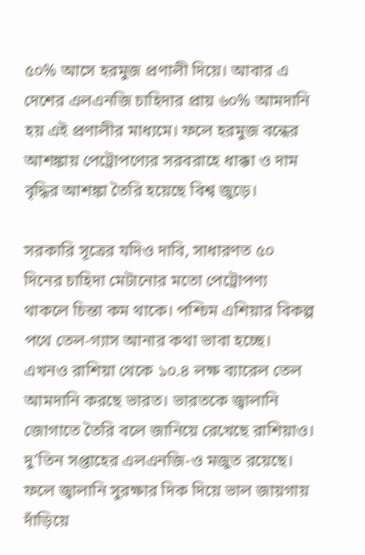৫০% আসে হরমুজ প্রণালী দিয়ে। আবার এ দেশের এলএনজি চাহিদার প্রায় ৬০% আমদানি হয় এই প্রণালীর মাধ্যমে। ফলে হরমুজ বন্ধের আশঙ্কায় পেট্রোপণ্যের সরবরাহে ধাক্কা ও দাম বৃদ্ধির আশঙ্কা তৈরি হয়েছে বিশ্ব জুড়ে।

সরকারি সূত্রের যদিও দাবি, সাধারণত ৫০ দিনের চাহিদা মেটানোর মতো পেট্রোপণ্য থাকলে চিন্তা কম থাকে। পশ্চিম এশিয়ার বিকল্প পথে তেল-গ্যাস আনার কথা ভাবা হচ্ছে। এখনও রাশিয়া থেকে ১০.৪ লক্ষ ব্যারেল তেল আমদানি করছে ভারত। ভারতকে জ্বালানি জোগাতে তৈরি বলে জানিয়ে রেখেছে রাশিয়াও। দু’তিন সপ্তাহের এলএনজি-ও মজুত রয়েছে। ফলে জ্বালানি সুরক্ষার দিক দিয়ে ভাল জায়গায় দাঁড়িয়ে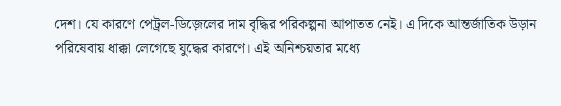দেশ। যে কারণে পেট্রল-ডিজ়েলের দাম বৃদ্ধির পরিকল্পনা আপাতত নেই। এ দিকে আন্তর্জাতিক উড়ান পরিষেবায় ধাক্কা লেগেছে যুদ্ধের কারণে। এই অনিশ্চয়তার মধ্যে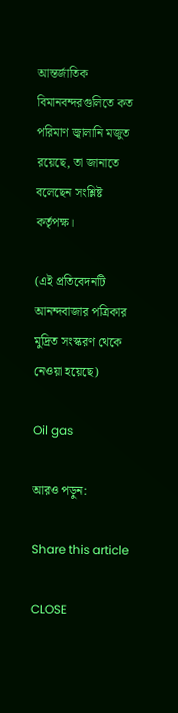আন্তর্জাতিক বিমানবন্দরগুলিতে কত পরিমাণ জ্বালানি মজুত রয়েছে, তা জানাতে বলেছেন সংশ্লিষ্ট কর্তৃপক্ষ।

(এই প্রতিবেদনটি আনন্দবাজার পত্রিকার মুদ্রিত সংস্করণ থেকে নেওয়া হয়েছে)

Oil gas

আরও পড়ুন:

Share this article

CLOSE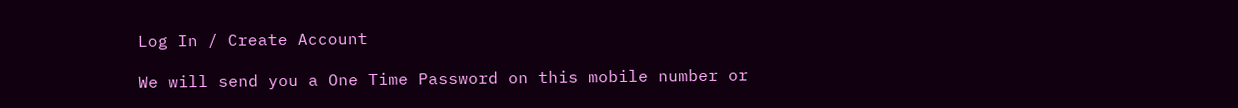Log In / Create Account

We will send you a One Time Password on this mobile number or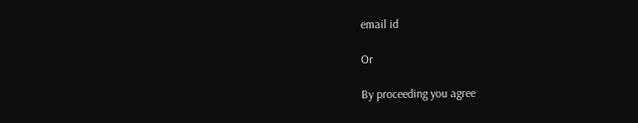email id

Or

By proceeding you agree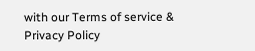with our Terms of service & Privacy Policy